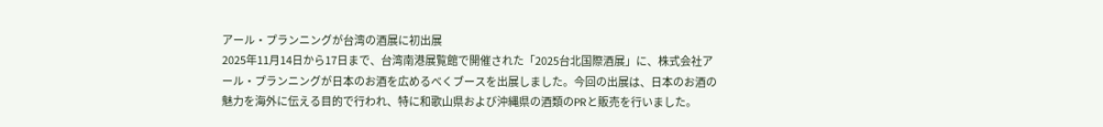アール・プランニングが台湾の酒展に初出展
2025年11月14日から17日まで、台湾南港展覧館で開催された「2025台北国際酒展」に、株式会社アール・プランニングが日本のお酒を広めるべくブースを出展しました。今回の出展は、日本のお酒の魅力を海外に伝える目的で行われ、特に和歌山県および沖縄県の酒類のPRと販売を行いました。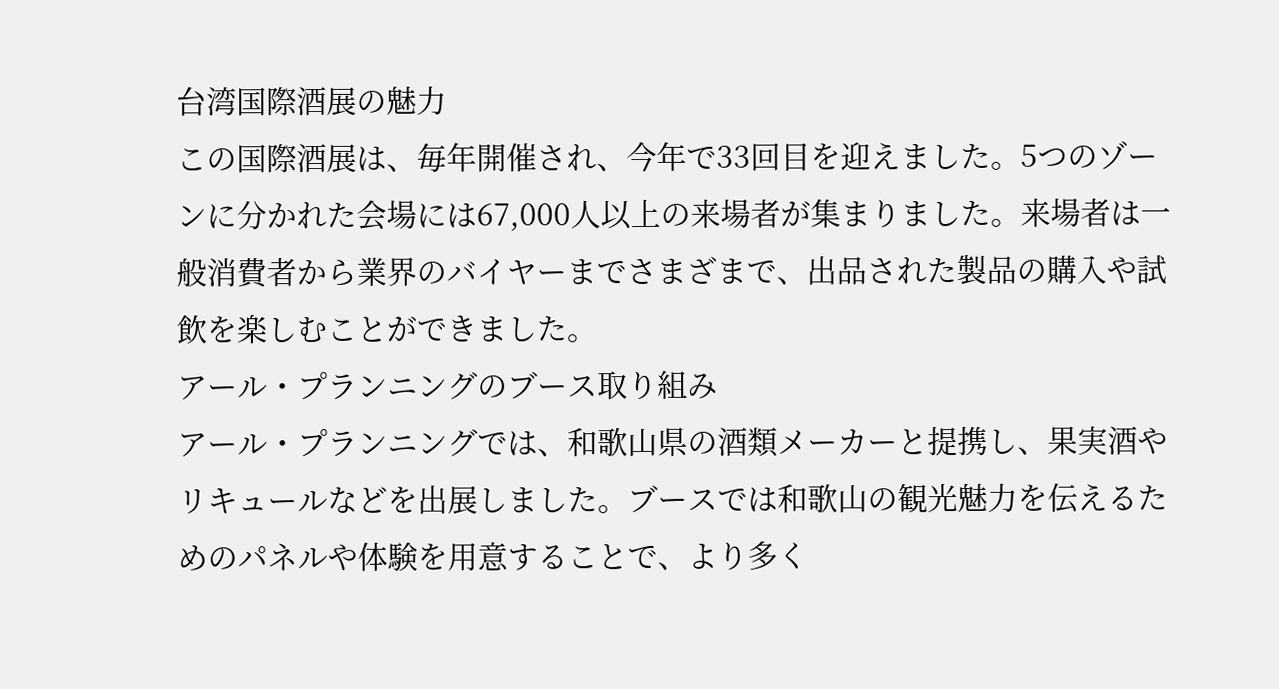台湾国際酒展の魅力
この国際酒展は、毎年開催され、今年で33回目を迎えました。5つのゾーンに分かれた会場には67,000人以上の来場者が集まりました。来場者は一般消費者から業界のバイヤーまでさまざまで、出品された製品の購入や試飲を楽しむことができました。
アール・プランニングのブース取り組み
アール・プランニングでは、和歌山県の酒類メーカーと提携し、果実酒やリキュールなどを出展しました。ブースでは和歌山の観光魅力を伝えるためのパネルや体験を用意することで、より多く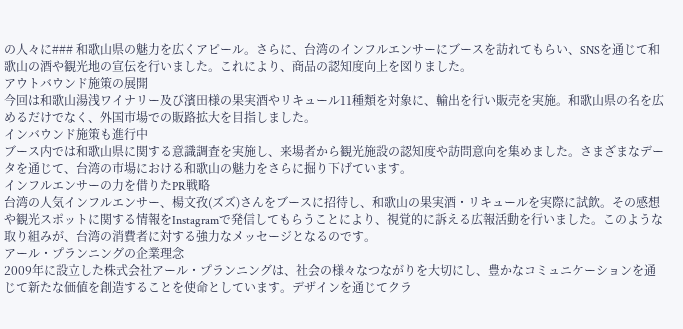の人々に### 和歌山県の魅力を広くアピール。さらに、台湾のインフルエンサーにブースを訪れてもらい、SNSを通じて和歌山の酒や観光地の宣伝を行いました。これにより、商品の認知度向上を図りました。
アウトバウンド施策の展開
今回は和歌山湯浅ワイナリー及び濱田様の果実酒やリキュール11種類を対象に、輸出を行い販売を実施。和歌山県の名を広めるだけでなく、外国市場での販路拡大を目指しました。
インバウンド施策も進行中
ブース内では和歌山県に関する意識調査を実施し、来場者から観光施設の認知度や訪問意向を集めました。さまざまなデータを通じて、台湾の市場における和歌山の魅力をさらに掘り下げています。
インフルエンサーの力を借りたPR戦略
台湾の人気インフルエンサー、楊文孜(ズズ)さんをブースに招待し、和歌山の果実酒・リキュールを実際に試飲。その感想や観光スポットに関する情報をInstagramで発信してもらうことにより、視覚的に訴える広報活動を行いました。このような取り組みが、台湾の消費者に対する強力なメッセージとなるのです。
アール・プランニングの企業理念
2009年に設立した株式会社アール・プランニングは、社会の様々なつながりを大切にし、豊かなコミュニケーションを通じて新たな価値を創造することを使命としています。デザインを通じてクラ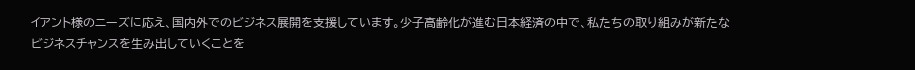イアント様のニーズに応え、国内外でのビジネス展開を支援しています。少子高齢化が進む日本経済の中で、私たちの取り組みが新たなビジネスチャンスを生み出していくことを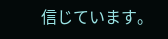信じています。